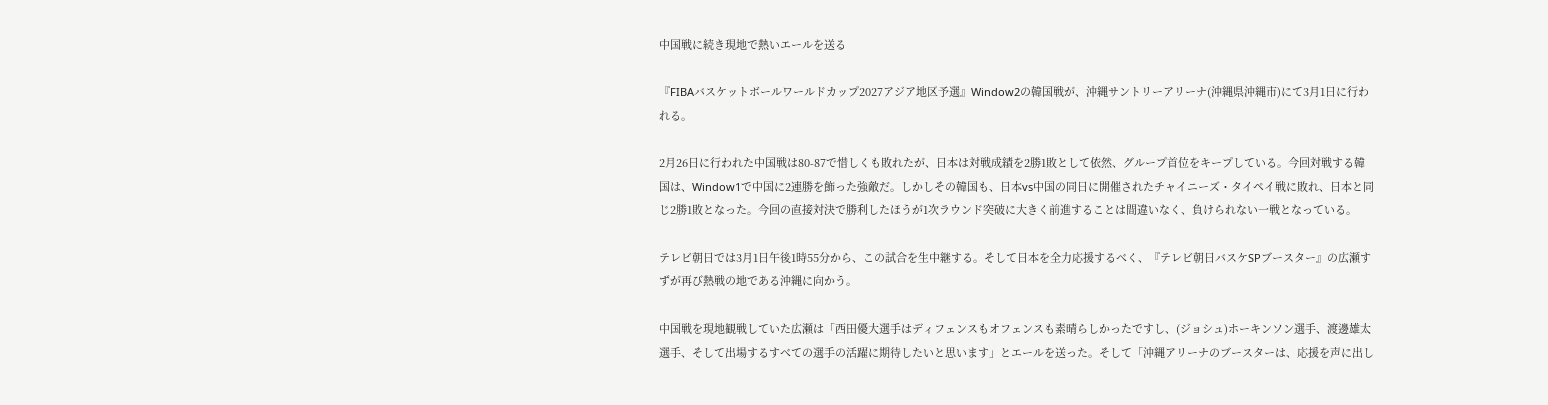中国戦に続き現地で熱いエールを送る

『FIBAバスケットボールワールドカップ2027アジア地区予選』Window2の韓国戦が、沖縄サントリーアリーナ(沖縄県沖縄市)にて3月1日に行われる。

2月26日に行われた中国戦は80-87で惜しくも敗れたが、日本は対戦成績を2勝1敗として依然、グループ首位をキープしている。今回対戦する韓国は、Window1で中国に2連勝を飾った強敵だ。しかしその韓国も、日本vs中国の同日に開催されたチャイニーズ・タイペイ戦に敗れ、日本と同じ2勝1敗となった。今回の直接対決で勝利したほうが1次ラウンド突破に大きく前進することは間違いなく、負けられない一戦となっている。

テレビ朝日では3月1日午後1時55分から、この試合を生中継する。そして日本を全力応援するべく、『テレビ朝日バスケSPブースター』の広瀬すずが再び熱戦の地である沖縄に向かう。

中国戦を現地観戦していた広瀬は「西田優大選手はディフェンスもオフェンスも素晴らしかったですし、(ジョシュ)ホーキンソン選手、渡邊雄太選手、そして出場するすべての選手の活躍に期待したいと思います」とエールを送った。そして「沖縄アリーナのブースターは、応援を声に出し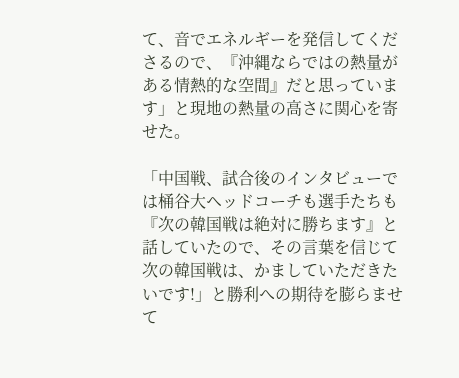て、音でエネルギーを発信してくださるので、『沖縄ならではの熱量がある情熱的な空間』だと思っています」と現地の熱量の高さに関心を寄せた。

「中国戦、試合後のインタビューでは桶谷大ヘッドコーチも選手たちも『次の韓国戦は絶対に勝ちます』と話していたので、その言葉を信じて次の韓国戦は、かましていただきたいです!」と勝利への期待を膨らませて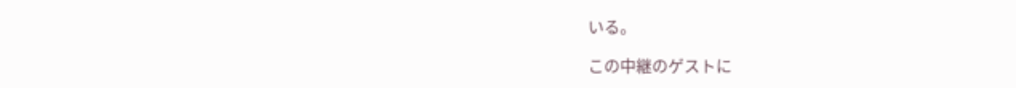いる。

この中継のゲストに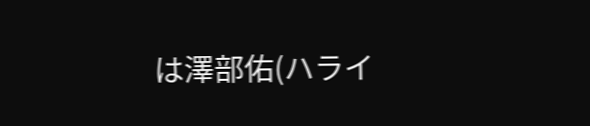は澤部佑(ハライ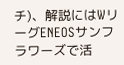チ)、解説にはWリーグENEOSサンフラワーズで活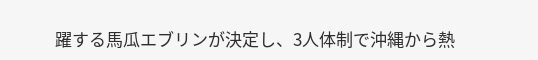躍する馬瓜エブリンが決定し、3人体制で沖縄から熱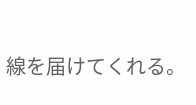線を届けてくれる。